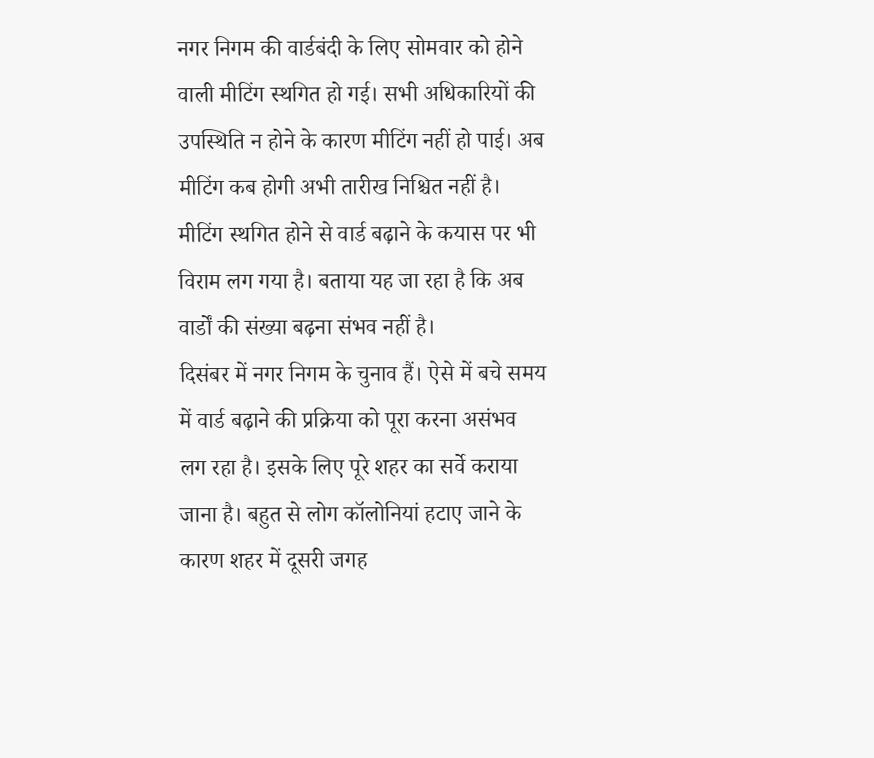नगर निगम की वार्डबंदी के लिए सोमवार को होने वाली मीटिंग स्थगित हो गई। सभी अधिकारियों की उपस्थिति न होने के कारण मीटिंग नहीं हो पाई। अब मीटिंग कब होगी अभी तारीख निश्चित नहीं है। मीटिंग स्थगित होने से वार्ड बढ़ाने के कयास पर भी विराम लग गया है। बताया यह जा रहा है कि अब वार्डों की संख्या बढ़ना संभव नहीं है।
दिसंबर में नगर निगम के चुनाव हैं। ऐसे में बचे समय में वार्ड बढ़ाने की प्रक्रिया को पूरा करना असंभव लग रहा है। इसके लिए पूरे शहर का सर्वे कराया जाना है। बहुत से लोग कॉलोनियां हटाए जाने के कारण शहर में दूसरी जगह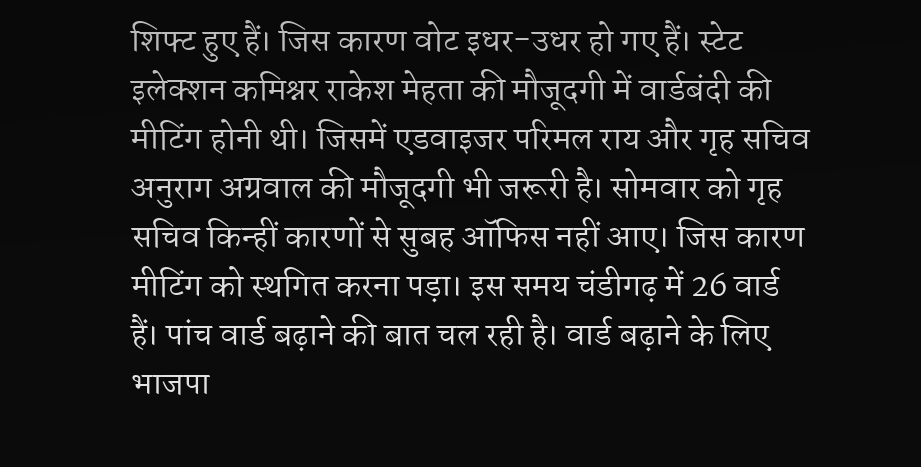शिफ्ट हुए हैं। जिस कारण वोट इधर-उधर हो गए हैं। स्टेट इलेक्शन कमिश्नर राकेश मेहता की मौजूदगी में वार्डबंदी की मीटिंग होनी थी। जिसमें एडवाइजर परिमल राय और गृह सचिव अनुराग अग्रवाल की मौजूदगी भी जरूरी है। सोमवार को गृह सचिव किन्हीं कारणों से सुबह ऑफिस नहीं आए। जिस कारण मीटिंग को स्थगित करना पड़ा। इस समय चंडीगढ़ में 26 वार्ड हैं। पांच वार्ड बढ़ाने की बात चल रही है। वार्ड बढ़ाने के लिए भाजपा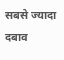सबसे ज्यादा दबाव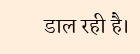डाल रही है।